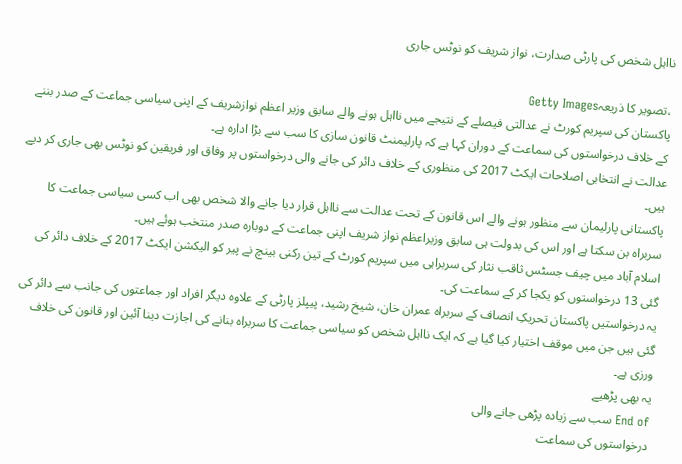نااہل شخص کی پارٹی صدارت، نواز شریف کو نوٹس جاری

،تصویر کا ذریعہGetty Images
پاکستان کی سپریم کورٹ نے عدالتی فیصلے کے نتیجے میں نااہل ہونے والے سابق وزیر اعظم نوازشریف کے اپنی سیاسی جماعت کے صدر بننے کے خلاف درخواستوں کی سماعت کے دوران کہا ہے کہ پارلیمنٹ قانون سازی کا سب سے بڑا ادارہ ہے۔
عدالت نے انتخابی اصلاحات ایکٹ 2017 کی منظوری کے خلاف دائر کی جانے والی درخواستوں پر وفاق اور فریقین کو نوٹس بھی جاری کر دیے ہیں۔
پاکستانی پارلیمان سے منظور ہونے والے اس قانون کے تحت عدالت سے نااہل قرار دیا جانے والا شخص بھی اب کسی سیاسی جماعت کا سربراہ بن سکتا ہے اور اس کی بدولت ہی سابق وزیراعظم نواز شریف اپنی جماعت کے دوبارہ صدر منتخب ہوئے ہیں۔
اسلام آباد میں چیف جسٹس ثاقب نثار کی سربراہی میں سپریم کورٹ کے تین رکنی بینچ نے پیر کو الیکشن ایکٹ 2017 کے خلاف دائر کی گئی 13 درخواستوں کو یکجا کر کے سماعت کی۔
یہ درخواستیں پاکستان تحریکِ انصاف کے سربراہ عمران خان، شیخ رشید، پیپلز پارٹی کے علاوہ دیگر افراد اور جماعتوں کی جانب سے دائر کی گئی ہیں جن میں موقف اختیار کیا گیا ہے کہ ایک نااہل شخص کو سیاسی جماعت کا سربراہ بنانے کی اجازت دینا آئین اور قانون کی خلاف ورزی ہے۔
یہ بھی پڑھیے
End of سب سے زیادہ پڑھی جانے والی
درخواستوں کی سماعت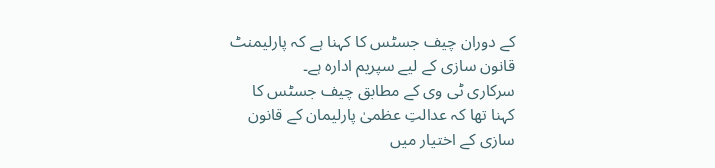کے دوران چیف جسٹس کا کہنا ہے کہ پارلیمنٹ قانون سازی کے لیے سپریم ادارہ ہے۔
سرکاری ٹی وی کے مطابق چیف جسٹس کا کہنا تھا کہ عدالتِ عظمیٰ پارلیمان کے قانون سازی کے اختیار میں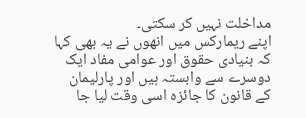مداخلت نہیں کر سکتی۔
اپنے ریمارکس میں انھوں نے یہ بھی کہا کہ بنیادی حقوق اور عوامی مفاد ایک دوسرے سے وابستہ ہیں اور پارلیمان کے قانون کا جائزہ اسی وقت لیا جا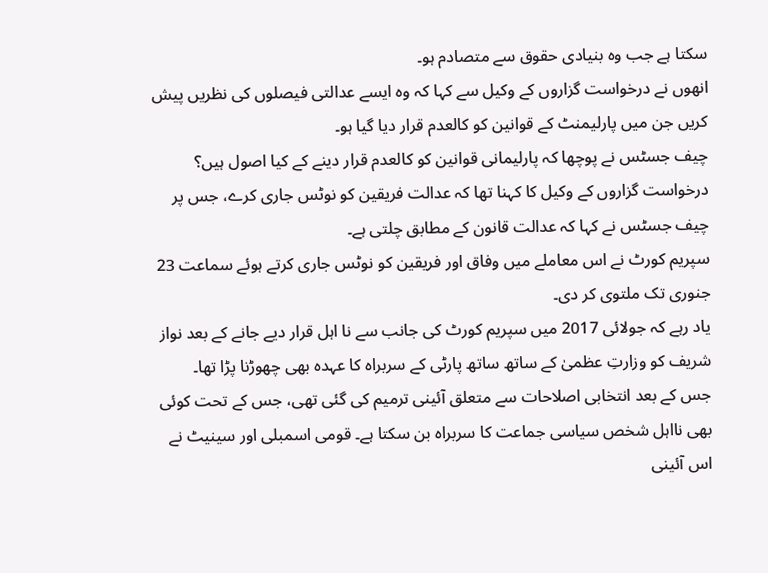سکتا ہے جب وہ بنیادی حقوق سے متصادم ہو۔
انھوں نے درخواست گزاروں کے وکیل سے کہا کہ وہ ایسے عدالتی فیصلوں کی نظریں پیش کریں جن میں پارلیمنٹ کے قوانین کو کالعدم قرار دیا گیا ہو۔
چیف جسٹس نے پوچھا کہ پارلیمانی قوانین کو کالعدم قرار دینے کے کیا اصول ہیں؟
درخواست گزاروں کے وکیل کا کہنا تھا کہ عدالت فریقین کو نوٹس جاری کرے، جس پر چیف جسٹس نے کہا کہ عدالت قانون کے مطابق چلتی ہے۔
سپریم کورٹ نے اس معاملے میں وفاق اور فریقین کو نوٹس جاری کرتے ہوئے سماعت 23 جنوری تک ملتوی کر دی۔
یاد رہے کہ جولائی 2017 میں سپریم کورٹ کی جانب سے نا اہل قرار دیے جانے کے بعد نواز شریف کو وزارتِ عظمیٰ کے ساتھ ساتھ پارٹی کے سربراہ کا عہدہ بھی چھوڑنا پڑا تھا۔
جس کے بعد انتخابی اصلاحات سے متعلق آئینی ترمیم کی گئی تھی، جس کے تحت کوئی بھی نااہل شخص سیاسی جماعت کا سربراہ بن سکتا ہے۔ قومی اسمبلی اور سینیٹ نے اس آئینی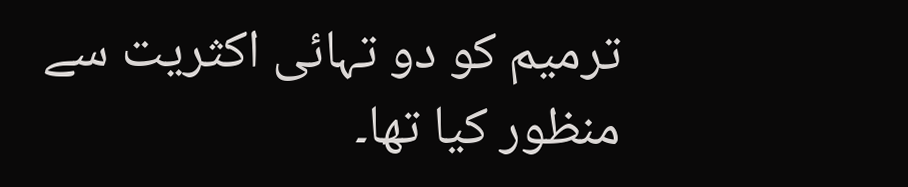ترمیم کو دو تہائی اکثریت سے منظور کیا تھا۔